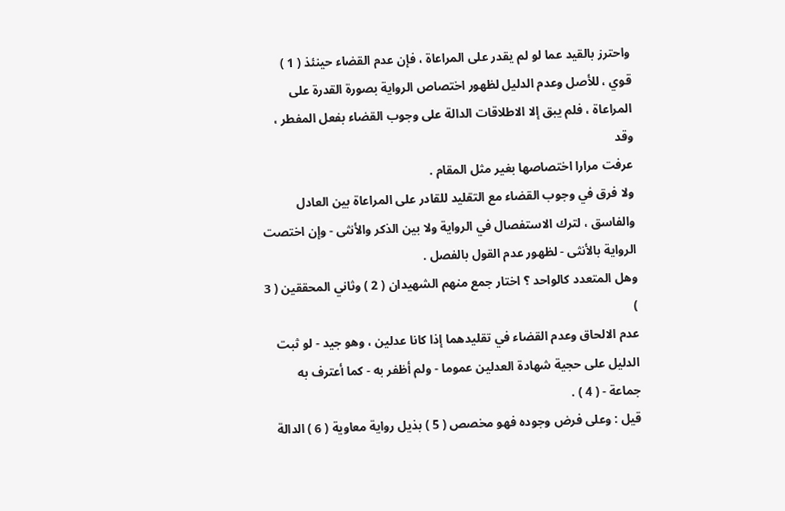واحترز بالقيد عما لو لم يقدر على المراعاة ، فإن عدم القضاء حينئذ ( 1 )
قوي ، للأصل وعدم الدليل لظهور اختصاص الرواية بصورة القدرة على
المراعاة ، فلم يبق إلا الاطلاقات الدالة على وجوب القضاء بفعل المفطر ، وقد
عرفت مرارا اختصاصها بغير مثل المقام .
ولا فرق في وجوب القضاء مع التقليد للقادر على المراعاة بين العادل
والفاسق ، لترك الاستفصال في الرواية ولا بين الذكر والأنثى - وإن اختصت
الرواية بالأنثى - لظهور عدم القول بالفصل .
وهل المتعدد كالواحد ؟ اختار جمع منهم الشهيدان ( 2 ) وثاني المحققين ( 3 )
عدم الالحاق وعدم القضاء في تقليدهما إذا كانا عدلين ، وهو جيد - لو ثبت
الدليل على حجية شهادة العدلين عموما - ولم أظفر به - كما أعترف به
جماعة - ( 4 ) .
قيل : وعلى فرض وجوده فهو مخصص ( 5 ) بذيل رواية معاوية ( 6 ) الدالة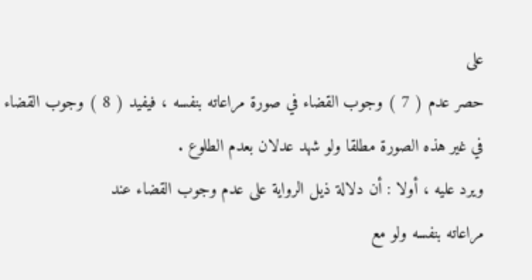على
حصر عدم ( 7 ) وجوب القضاء في صورة مراعاته بنفسه ، فيفيد ( 8 ) وجوب القضاء
في غير هذه الصورة مطلقا ولو شهد عدلان بعدم الطلوع .
ويرد عليه ، أولا : أن دلالة ذيل الرواية على عدم وجوب القضاء عند
مراعاته بنفسه ولو مع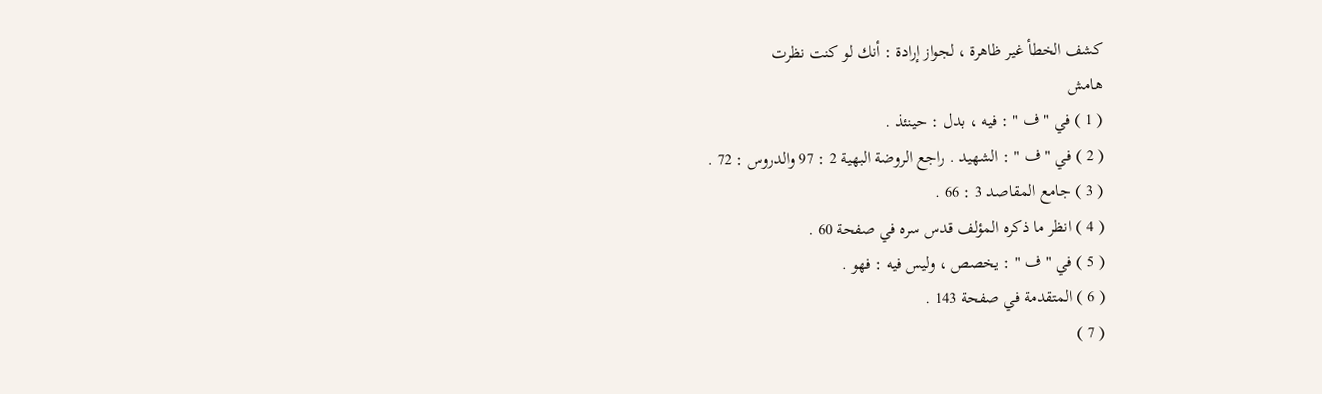كشف الخطأ غير ظاهرة ، لجواز إرادة : أنك لو كنت نظرت
هامش
( 1 ) في " ف " : فيه ، بدل : حينئذ .
( 2 ) في " ف " : الشهيد . راجع الروضة البهية 2 : 97 والدروس : 72 .
( 3 ) جامع المقاصد 3 : 66 .
( 4 ) انظر ما ذكره المؤلف قدس سره في صفحة 60 .
( 5 ) في " ف " : يخصص ، وليس فيه : فهو .
( 6 ) المتقدمة في صفحة 143 .
( 7 )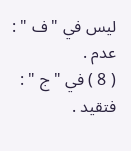ليس في " ف " : عدم .
( 8 ) في " ج " : فتقيد .